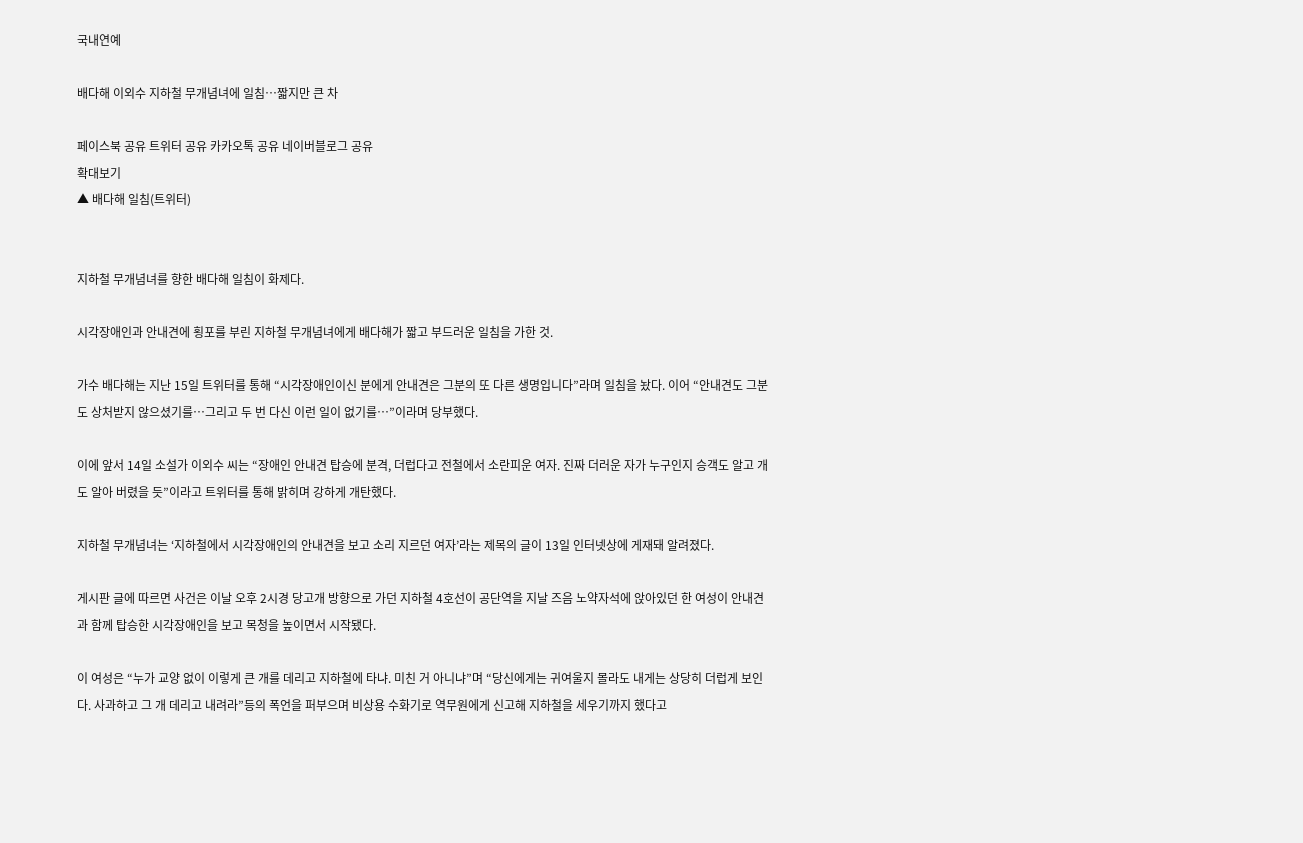국내연예

배다해 이외수 지하철 무개념녀에 일침…짧지만 큰 차

페이스북 공유 트위터 공유 카카오톡 공유 네이버블로그 공유
확대보기
▲ 배다해 일침(트위터)


지하철 무개념녀를 향한 배다해 일침이 화제다.

시각장애인과 안내견에 횡포를 부린 지하철 무개념녀에게 배다해가 짧고 부드러운 일침을 가한 것.

가수 배다해는 지난 15일 트위터를 통해 “시각장애인이신 분에게 안내견은 그분의 또 다른 생명입니다”라며 일침을 놨다. 이어 “안내견도 그분도 상처받지 않으셨기를…그리고 두 번 다신 이런 일이 없기를…”이라며 당부했다.

이에 앞서 14일 소설가 이외수 씨는 “장애인 안내견 탑승에 분격, 더럽다고 전철에서 소란피운 여자. 진짜 더러운 자가 누구인지 승객도 알고 개도 알아 버렸을 듯”이라고 트위터를 통해 밝히며 강하게 개탄했다.

지하철 무개념녀는 ‘지하철에서 시각장애인의 안내견을 보고 소리 지르던 여자’라는 제목의 글이 13일 인터넷상에 게재돼 알려졌다.

게시판 글에 따르면 사건은 이날 오후 2시경 당고개 방향으로 가던 지하철 4호선이 공단역을 지날 즈음 노약자석에 앉아있던 한 여성이 안내견과 함께 탑승한 시각장애인을 보고 목청을 높이면서 시작됐다.

이 여성은 “누가 교양 없이 이렇게 큰 개를 데리고 지하철에 타냐. 미친 거 아니냐”며 “당신에게는 귀여울지 몰라도 내게는 상당히 더럽게 보인다. 사과하고 그 개 데리고 내려라”등의 폭언을 퍼부으며 비상용 수화기로 역무원에게 신고해 지하철을 세우기까지 했다고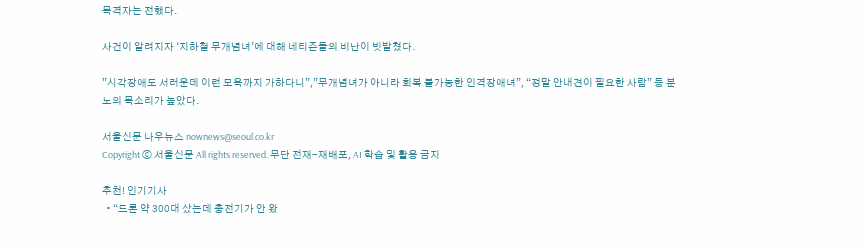목격자는 전했다.

사건이 알려지자 ‘지하철 무개념녀’에 대해 네티즌들의 비난이 빗발쳤다.

”시각장애도 서러운데 이런 모욕까지 가하다니”,”무개념녀가 아니라 회복 불가능한 인격장애녀”, “정말 안내견이 필요한 사람” 등 분노의 목소리가 높았다.

서울신문 나우뉴스 nownews@seoul.co.kr
Copyright ⓒ 서울신문 All rights reserved. 무단 전재-재배포, AI 학습 및 활용 금지

추천! 인기기사
  • “드론 약 300대 샀는데 충전기가 안 왔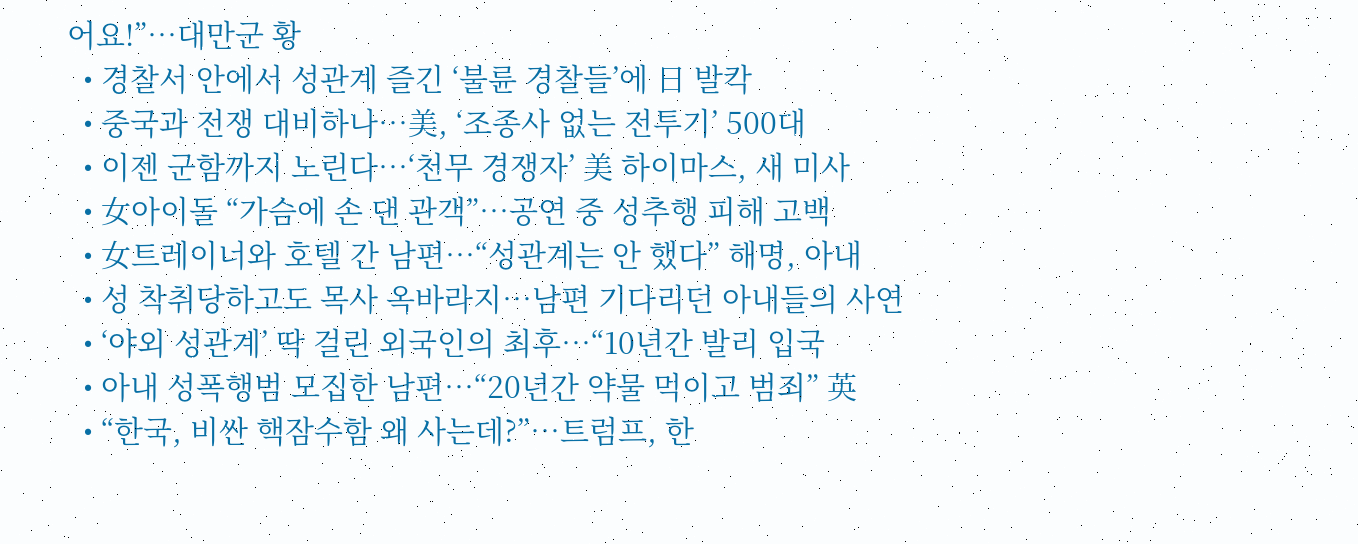어요!”…대만군 황
  • 경찰서 안에서 성관계 즐긴 ‘불륜 경찰들’에 日 발칵
  • 중국과 전쟁 대비하나…美, ‘조종사 없는 전투기’ 500대
  • 이젠 군함까지 노린다…‘천무 경쟁자’ 美 하이마스, 새 미사
  • 女아이돌 “가슴에 손 댄 관객”…공연 중 성추행 피해 고백
  • 女트레이너와 호텔 간 남편…“성관계는 안 했다” 해명, 아내
  • 성 착취당하고도 목사 옥바라지…남편 기다리던 아내들의 사연
  • ‘야외 성관계’ 딱 걸린 외국인의 최후…“10년간 발리 입국
  • 아내 성폭행범 모집한 남편…“20년간 약물 먹이고 범죄” 英
  • “한국, 비싼 핵잠수함 왜 사는데?”…트럼프, 한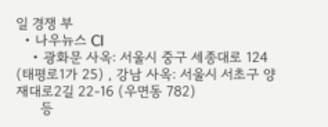일 경쟁 부
  • 나우뉴스 CI
    • 광화문 사옥: 서울시 중구 세종대로 124 (태평로1가 25) , 강남 사옥: 서울시 서초구 양재대로2길 22-16 (우면동 782)
      등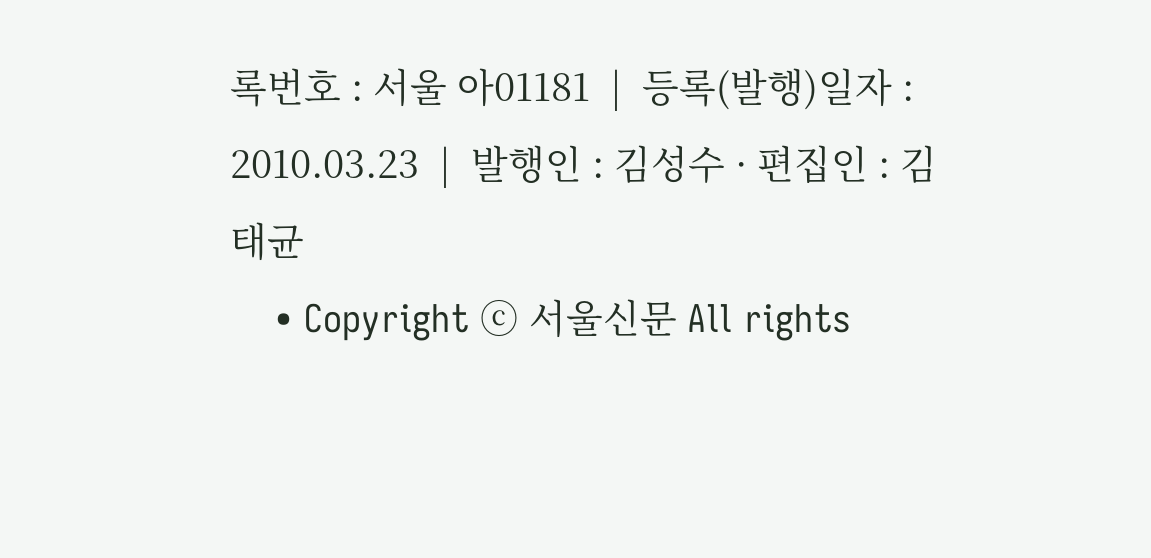록번호 : 서울 아01181  |  등록(발행)일자 : 2010.03.23  |  발행인 : 김성수 · 편집인 : 김태균
    • Copyright ⓒ 서울신문 All rights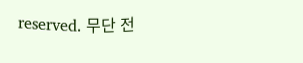reserved. 무단 전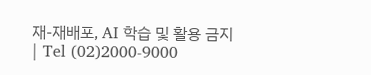재-재배포, AI 학습 및 활용 금지 | Tel (02)2000-9000